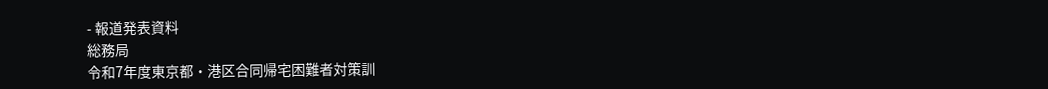- 報道発表資料
総務局
令和7年度東京都・港区合同帰宅困難者対策訓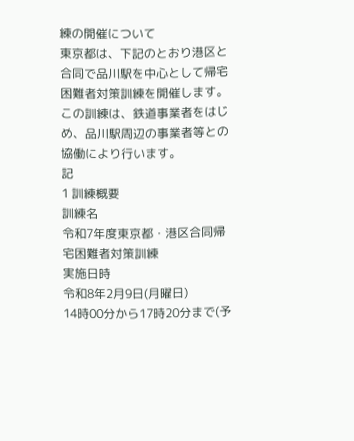練の開催について
東京都は、下記のとおり港区と合同で品川駅を中心として帰宅困難者対策訓練を開催します。この訓練は、鉄道事業者をはじめ、品川駅周辺の事業者等との協働により行います。
記
1 訓練概要
訓練名
令和7年度東京都・港区合同帰宅困難者対策訓練
実施日時
令和8年2月9日(月曜日)
14時00分から17時20分まで(予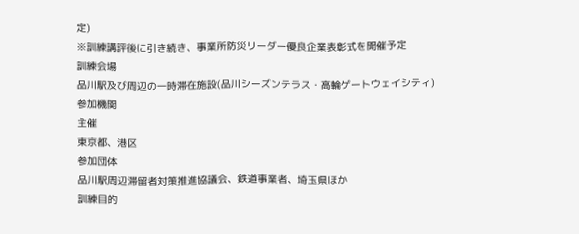定)
※訓練講評後に引き続き、事業所防災リーダー優良企業表彰式を開催予定
訓練会場
品川駅及び周辺の一時滞在施設(品川シーズンテラス・高輪ゲートウェイシティ)
参加機関
主催
東京都、港区
参加団体
品川駅周辺滞留者対策推進協議会、鉄道事業者、埼玉県ほか
訓練目的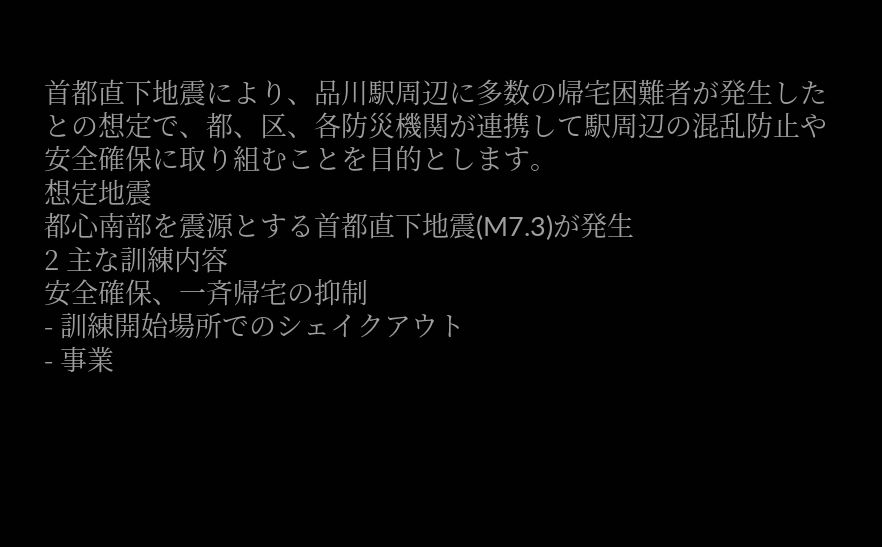首都直下地震により、品川駅周辺に多数の帰宅困難者が発生したとの想定で、都、区、各防災機関が連携して駅周辺の混乱防止や安全確保に取り組むことを目的とします。
想定地震
都心南部を震源とする首都直下地震(M7.3)が発生
2 主な訓練内容
安全確保、一斉帰宅の抑制
- 訓練開始場所でのシェイクアウト
- 事業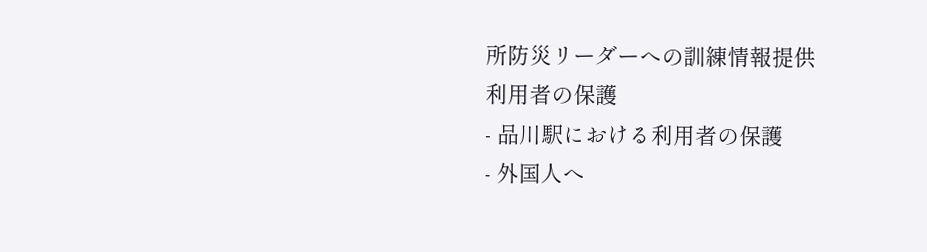所防災リーダーへの訓練情報提供
利用者の保護
- 品川駅における利用者の保護
- 外国人へ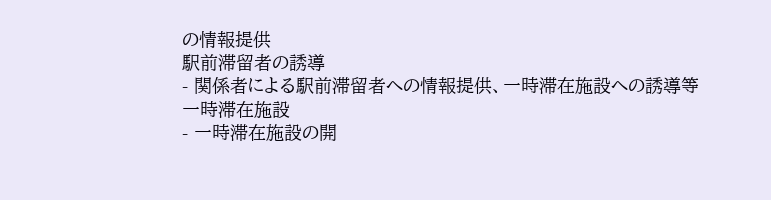の情報提供
駅前滞留者の誘導
- 関係者による駅前滞留者への情報提供、一時滞在施設への誘導等
一時滞在施設
- 一時滞在施設の開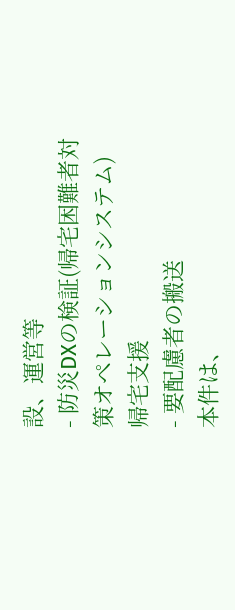設、運営等
- 防災DXの検証(帰宅困難者対策オペレーションシステム)
帰宅支援
- 要配慮者の搬送
本件は、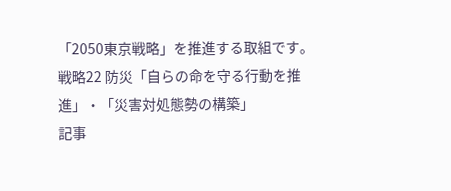「2050東京戦略」を推進する取組です。
戦略22 防災「自らの命を守る行動を推進」・「災害対処態勢の構築」
記事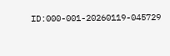ID:000-001-20260119-045729